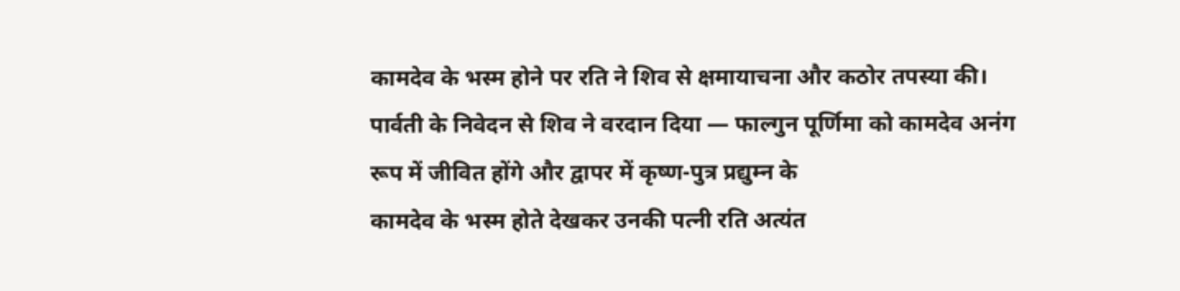कामदेव के भस्म होने पर रति ने शिव से क्षमायाचना और कठोर तपस्या की। पार्वती के निवेदन से शिव ने वरदान दिया — फाल्गुन पूर्णिमा को कामदेव अनंग रूप में जीवित होंगे और द्वापर में कृष्ण-पुत्र प्रद्युम्न के
कामदेव के भस्म होते देखकर उनकी पत्नी रति अत्यंत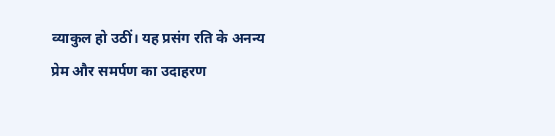व्याकुल हो उठीं। यह प्रसंग रति के अनन्य प्रेम और समर्पण का उदाहरण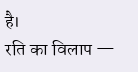है।
रति का विलाप —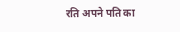रति अपने पति का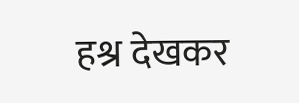हश्र देखकर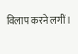विलाप करने लगीं।